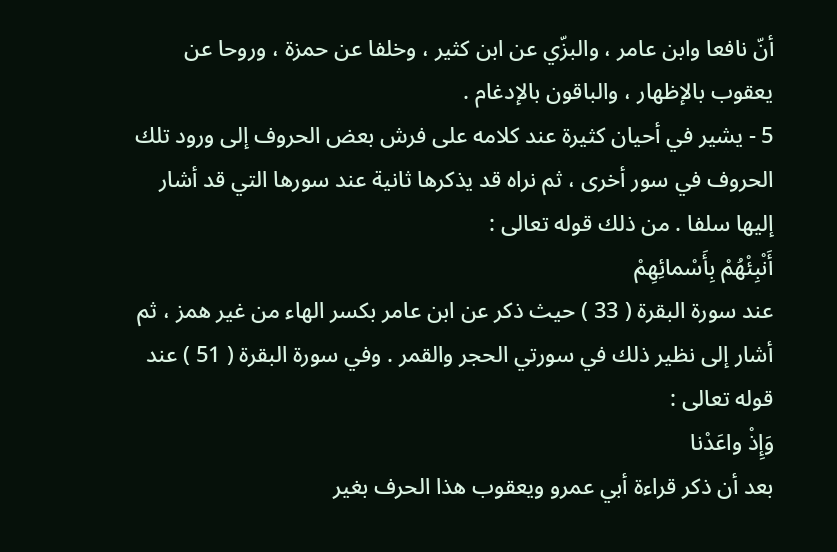أنّ نافعا وابن عامر ، والبزّي عن ابن كثير ، وخلفا عن حمزة ، وروحا عن يعقوب بالإظهار ، والباقون بالإدغام .
5 - يشير في أحيان كثيرة عند كلامه على فرش بعض الحروف إلى ورود تلك الحروف في سور أخرى ، ثم نراه قد يذكرها ثانية عند سورها التي قد أشار إليها سلفا . من ذلك قوله تعالى :
أَنْبِئْهُمْ بِأَسْمائِهِمْ
عند سورة البقرة ( 33 ) حيث ذكر عن ابن عامر بكسر الهاء من غير همز ، ثم أشار إلى نظير ذلك في سورتي الحجر والقمر . وفي سورة البقرة ( 51 ) عند قوله تعالى :
وَإِذْ واعَدْنا
بعد أن ذكر قراءة أبي عمرو ويعقوب هذا الحرف بغير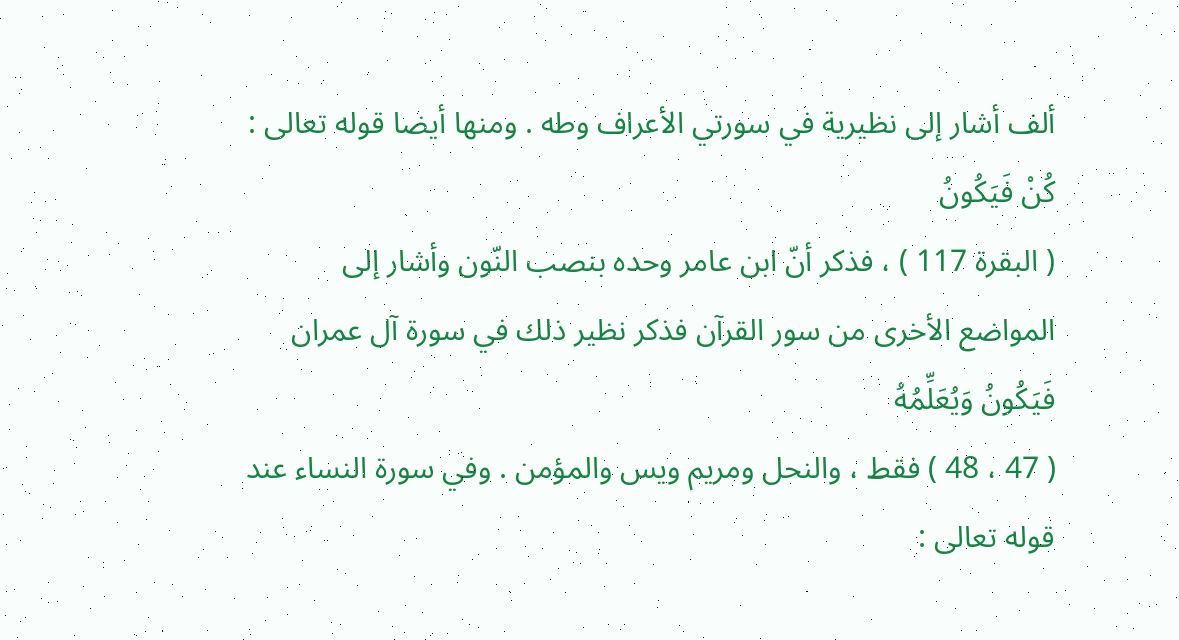ألف أشار إلى نظيرية في سورتي الأعراف وطه . ومنها أيضا قوله تعالى :
كُنْ فَيَكُونُ
( البقرة 117 ) ، فذكر أنّ ابن عامر وحده بنصب النّون وأشار إلى المواضع الأخرى من سور القرآن فذكر نظير ذلك في سورة آل عمران
فَيَكُونُ وَيُعَلِّمُهُ
( 47 ، 48 ) فقط ، والنحل ومريم ويس والمؤمن . وفي سورة النساء عند قوله تعالى :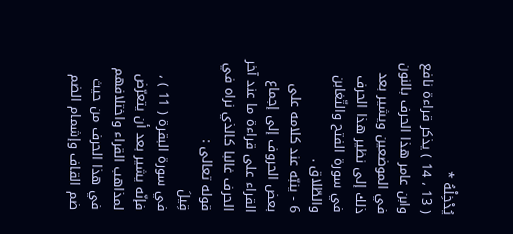يُدْخِلْهُ *
( 13 ، 14 ) يذكر قراءة نافع وابن عامر هذا الحرف بالنون في الموضعين ويشير بعد ذلك إلى نظير هذا الحرف في سورة الفتح والتّغابن والطّلاق .
6 - ينبّه عند كلامه على بعض الحروف إلى إجماع القراء على قراءة ما عند آخر الحرف غالبا كالذي نراه في قوله تعالى :
قِيلَ
في سورة البقرة ( 11 ) ، فإنّه يشير بعد أن يتعرّض لمذاهب القراء واختلافهم في هذا الحرف من حيث ضم القاف وإشمام الضم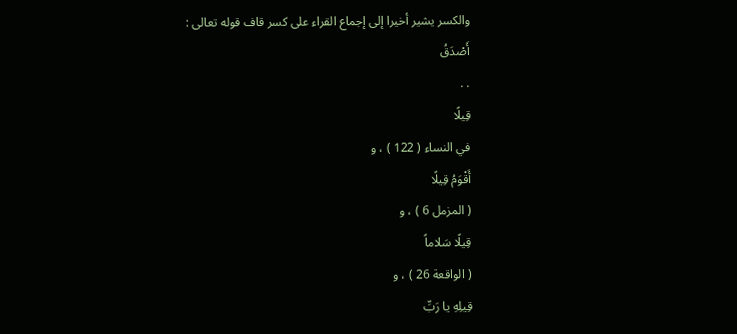والكسر يشير أخيرا إلى إجماع القراء على كسر قاف قوله تعالى :
أَصْدَقُ
. .
قِيلًا
في النساء ( 122 ) ، و
أَقْوَمُ قِيلًا
( المزمل 6 ) ، و
قِيلًا سَلاماً
( الواقعة 26 ) ، و
قِيلِهِ يا رَبِّ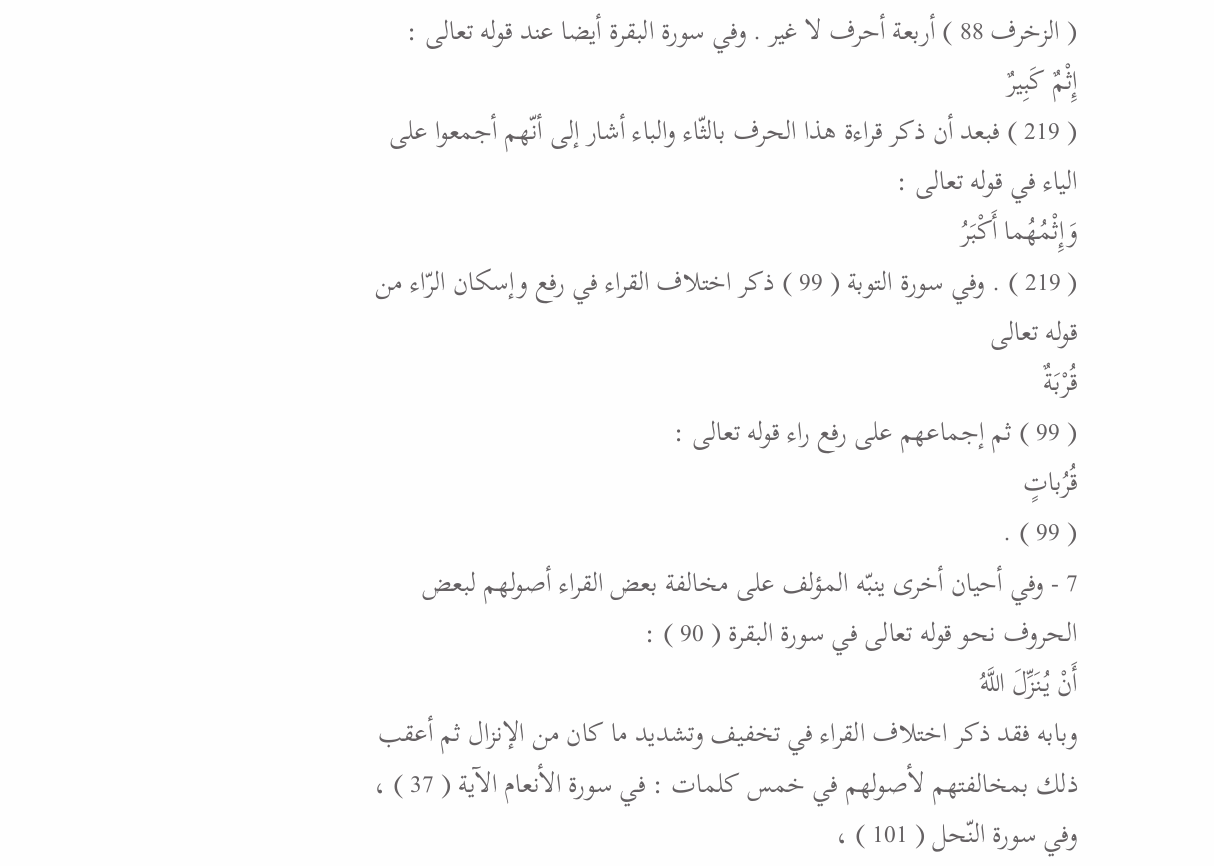( الزخرف 88 ) أربعة أحرف لا غير . وفي سورة البقرة أيضا عند قوله تعالى :
إِثْمٌ كَبِيرٌ
( 219 ) فبعد أن ذكر قراءة هذا الحرف بالثّاء والباء أشار إلى أنّهم أجمعوا على الياء في قوله تعالى :
وَإِثْمُهُما أَكْبَرُ
( 219 ) . وفي سورة التوبة ( 99 ) ذكر اختلاف القراء في رفع وإسكان الرّاء من قوله تعالى
قُرْبَةٌ
( 99 ) ثم إجماعهم على رفع راء قوله تعالى :
قُرُباتٍ
( 99 ) .
7 - وفي أحيان أخرى ينبّه المؤلف على مخالفة بعض القراء أصولهم لبعض الحروف نحو قوله تعالى في سورة البقرة ( 90 ) :
أَنْ يُنَزِّلَ اللَّهُ
وبابه فقد ذكر اختلاف القراء في تخفيف وتشديد ما كان من الإنزال ثم أعقب ذلك بمخالفتهم لأصولهم في خمس كلمات : في سورة الأنعام الآية ( 37 ) ، وفي سورة النّحل ( 101 ) ،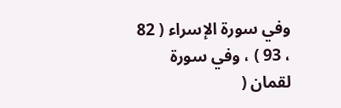وفي سورة الإسراء ( 82 ، 93 ) ، وفي سورة لقمان (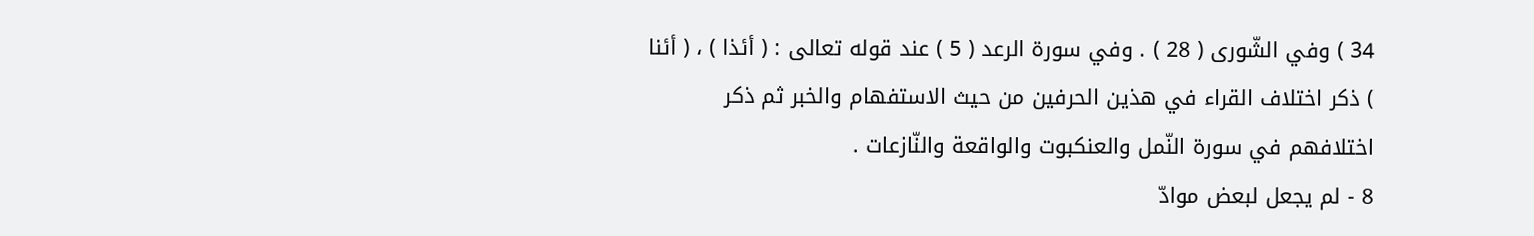34 ) وفي الشّورى ( 28 ) . وفي سورة الرعد ( 5 ) عند قوله تعالى : ( أئذا ) ، ( أئنا ) ذكر اختلاف القراء في هذين الحرفين من حيث الاستفهام والخبر ثم ذكر اختلافهم في سورة النّمل والعنكبوت والواقعة والنّازعات .
8 - لم يجعل لبعض موادّ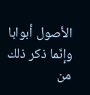الأصول أبوابا وإنّما ذكر ذلك من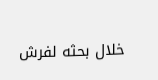خلال بحثه لفرش